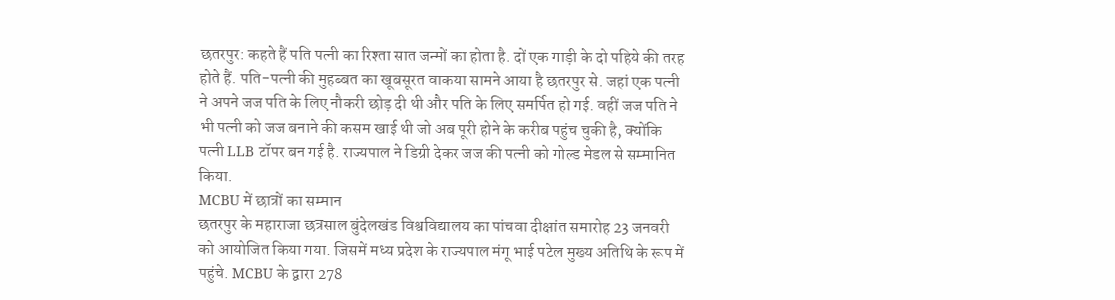छतरपुर: कहते हैं पति पत्नी का रिश्ता सात जन्मों का होता है. दों एक गाड़ी के दो पहिये की तरह होते हैं. पति-पत्नी की मुहब्बत का खूबसूरत वाकया सामने आया है छतरपुर से. जहां एक पत्नी ने अपने जज पति के लिए नौकरी छोड़ दी थी और पति के लिए समर्पित हो गई. वहीं जज पति ने भी पत्नी को जज बनाने की कसम खाई थी जो अब पूरी होने के करीब पहुंच चुकी है, क्योंकि पत्नी LLB टॉपर बन गई है. राज्यपाल ने डिग्री देकर जज की पत्नी को गोल्ड मेडल से सम्मानित किया.
MCBU में छात्रों का सम्मान
छतरपुर के महाराजा छत्रसाल बुंदेलखंड विश्वविद्यालय का पांचवा दीक्षांत समारोह 23 जनवरी को आयोजित किया गया. जिसमें मध्य प्रदेश के राज्यपाल मंगू भाई पटेल मुख्य अतिथि के रूप में पहुंचे. MCBU के द्वारा 278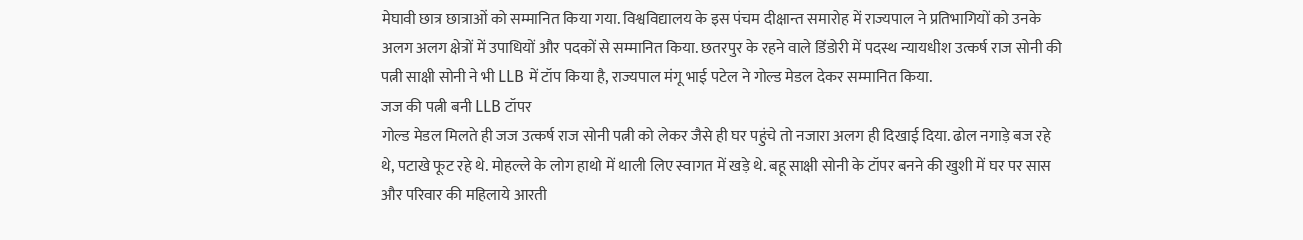मेघावी छात्र छात्राओं को सम्मानित किया गया. विश्वविद्यालय के इस पंचम दीक्षान्त समारोह में राज्यपाल ने प्रतिभागियों को उनके अलग अलग क्षेत्रों में उपाधियों और पदकों से सम्मानित किया. छतरपुर के रहने वाले डिंडोरी में पदस्थ न्यायधीश उत्कर्ष राज सोनी की पत्नी साक्षी सोनी ने भी LLB में टॉप किया है, राज्यपाल मंगू भाई पटेल ने गोल्ड मेडल देकर सम्मानित किया.
जज की पत्नी बनी LLB टॉपर
गोल्ड मेडल मिलते ही जज उत्कर्ष राज सोनी पत्नी को लेकर जैसे ही घर पहुंचे तो नजारा अलग ही दिखाई दिया. ढोल नगाड़े बज रहे थे, पटाखे फूट रहे थे. मोहल्ले के लोग हाथो में थाली लिए स्वागत में खड़े थे. बहू साक्षी सोनी के टॉपर बनने की खुशी में घर पर सास और परिवार की महिलाये आरती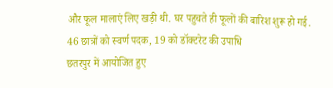और फूल मालाएं लिए खड़ी थी. घर पहुचते ही फूलों की बारिश शुरू हो गई.
46 छात्रों को स्वर्ण पदक, 19 को डॉक्टरेट की उपाधि
छतरपुर में आयोजित हुए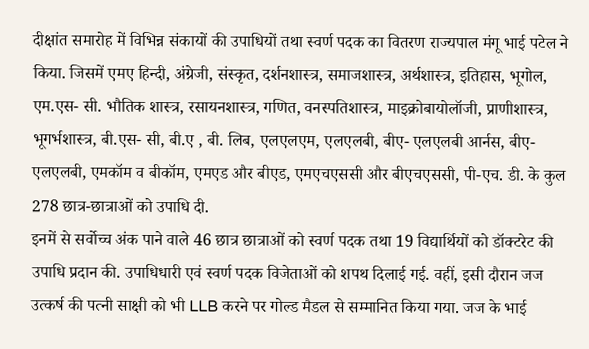दीक्षांत समारोह में विभिन्न संकायों की उपाधियों तथा स्वर्ण पदक का वितरण राज्यपाल मंगू भाई पटेल ने किया. जिसमें एमए हिन्दी, अंग्रेजी, संस्कृत, दर्शनशास्त्र, समाजशास्त्र, अर्थशास्त्र, इतिहास, भूगोल, एम.एस- सी. भौतिक शास्त्र, रसायनशास्त्र, गणित, वनस्पतिशास्त्र, माइक्रोबायोलॉजी, प्राणीशास्त्र, भूगर्भशास्त्र, बी.एस- सी, बी.ए , बी. लिब, एलएलएम, एलएलबी, बीए- एलएलबी आर्नस, बीए- एलएलबी, एमकॉम व बीकॉम, एमएड और बीएड, एमएचएससी और बीएचएससी, पी-एच. डी. के कुल 278 छात्र-छात्राओं को उपाधि दी.
इनमें से सर्वोच्च अंक पाने वाले 46 छात्र छात्राओं को स्वर्ण पदक तथा 19 विद्यार्थियों को डॉक्टरेट की उपाधि प्रदान की. उपाधिधारी एवं स्वर्ण पदक विजेताओं को शपथ दिलाई गई. वहीं, इसी दौरान जज उत्कर्ष की पत्नी साक्षी को भी LLB करने पर गोल्ड मैडल से सम्मानित किया गया. जज के भाई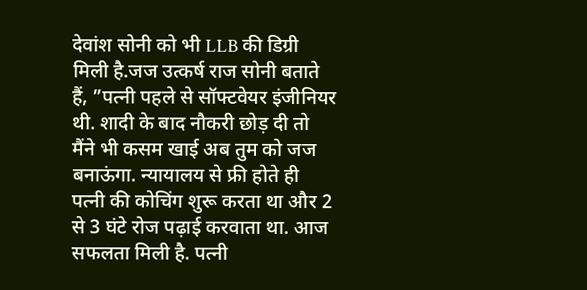देवांश सोनी को भी LLB की डिग्री मिली है.जज उत्कर्ष राज सोनी बताते हैं, ”पत्नी पहले से सॉफ्टवेयर इंजीनियर थी. शादी के बाद नौकरी छोड़ दी तो मैंने भी कसम खाई अब तुम को जज बनाऊंगा. न्यायालय से फ्री होते ही पत्नी की कोचिंग शुरू करता था और 2 से 3 घंटे रोज पढ़ाई करवाता था. आज सफलता मिली है. पत्नी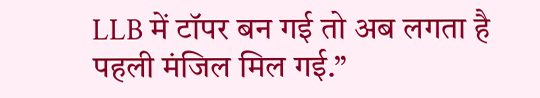LLB में टॉपर बन गई तो अब लगता है पहली मंजिल मिल गई.”